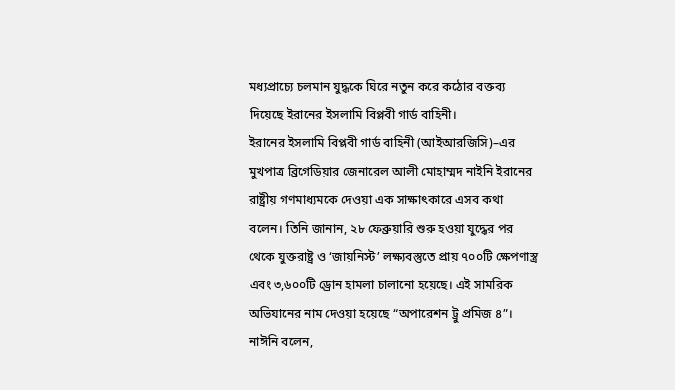মধ্যপ্রাচ্যে চলমান যুদ্ধকে ঘিরে নতুন করে কঠোর বক্তব্য দিয়েছে ইরানের ইসলামি বিপ্লবী গার্ড বাহিনী।
ইরানের ইসলামি বিপ্লবী গার্ড বাহিনী (আইআরজিসি)–এর মুখপাত্র ব্রিগেডিয়ার জেনারেল আলী মোহাম্মদ নাইনি ইরানের রাষ্ট্রীয় গণমাধ্যমকে দেওয়া এক সাক্ষাৎকারে এসব কথা বলেন। তিনি জানান, ২৮ ফেব্রুয়ারি শুরু হওয়া যুদ্ধের পর থেকে যুক্তরাষ্ট্র ও ‘জায়নিস্ট’ লক্ষ্যবস্তুতে প্রায় ৭০০টি ক্ষেপণাস্ত্র এবং ৩,৬০০টি ড্রোন হামলা চালানো হয়েছে। এই সামরিক অভিযানের নাম দেওয়া হয়েছে “অপারেশন ট্রু প্রমিজ ৪”।
নাঈনি বলেন,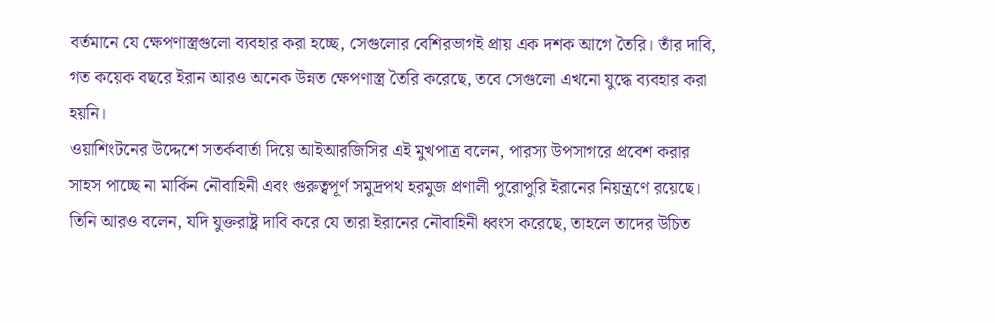বর্তমানে যে ক্ষেপণাস্ত্রগুলো ব্যবহার করা হচ্ছে, সেগুলোর বেশিরভাগই প্রায় এক দশক আগে তৈরি। তাঁর দাবি, গত কয়েক বছরে ইরান আরও অনেক উন্নত ক্ষেপণাস্ত্র তৈরি করেছে, তবে সেগুলো এখনো যুদ্ধে ব্যবহার করা হয়নি।
ওয়াশিংটনের উদ্দেশে সতর্কবার্তা দিয়ে আইআরজিসির এই মুখপাত্র বলেন, পারস্য উপসাগরে প্রবেশ করার সাহস পাচ্ছে না মার্কিন নৌবাহিনী এবং গুরুত্বপূর্ণ সমুদ্রপথ হরমুজ প্রণালী পুরোপুরি ইরানের নিয়ন্ত্রণে রয়েছে। তিনি আরও বলেন, যদি যুক্তরাষ্ট্র দাবি করে যে তারা ইরানের নৌবাহিনী ধ্বংস করেছে, তাহলে তাদের উচিত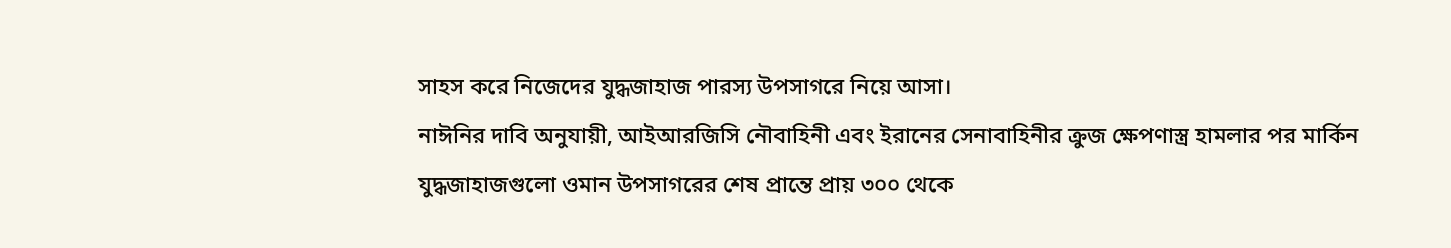সাহস করে নিজেদের যুদ্ধজাহাজ পারস্য উপসাগরে নিয়ে আসা।
নাঈনির দাবি অনুযায়ী, আইআরজিসি নৌবাহিনী এবং ইরানের সেনাবাহিনীর ক্রুজ ক্ষেপণাস্ত্র হামলার পর মার্কিন যুদ্ধজাহাজগুলো ওমান উপসাগরের শেষ প্রান্তে প্রায় ৩০০ থেকে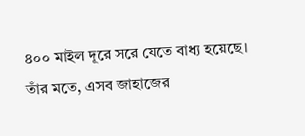৪০০ মাইল দূরে সরে যেতে বাধ্য হয়েছে। তাঁর মতে, এসব জাহাজের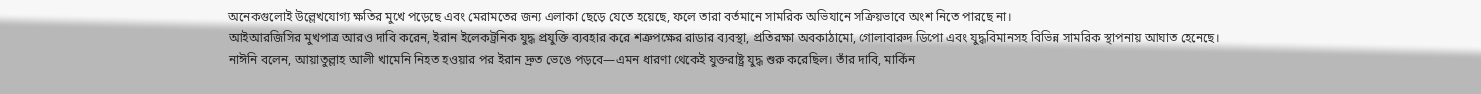অনেকগুলোই উল্লেখযোগ্য ক্ষতির মুখে পড়েছে এবং মেরামতের জন্য এলাকা ছেড়ে যেতে হয়েছে, ফলে তারা বর্তমানে সামরিক অভিযানে সক্রিয়ভাবে অংশ নিতে পারছে না।
আইআরজিসির মুখপাত্র আরও দাবি করেন, ইরান ইলেকট্রনিক যুদ্ধ প্রযুক্তি ব্যবহার করে শত্রুপক্ষের রাডার ব্যবস্থা, প্রতিরক্ষা অবকাঠামো, গোলাবারুদ ডিপো এবং যুদ্ধবিমানসহ বিভিন্ন সামরিক স্থাপনায় আঘাত হেনেছে।
নাঈনি বলেন, আয়াতুল্লাহ আলী খামেনি নিহত হওয়ার পর ইরান দ্রুত ভেঙে পড়বে—এমন ধারণা থেকেই যুক্তরাষ্ট্র যুদ্ধ শুরু করেছিল। তাঁর দাবি, মার্কিন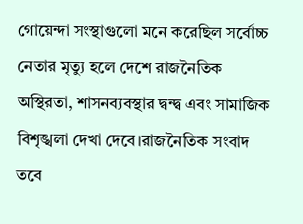গোয়েন্দা সংস্থাগুলো মনে করেছিল সর্বোচ্চ নেতার মৃত্যু হলে দেশে রাজনৈতিক অস্থিরতা, শাসনব্যবস্থার দ্বন্দ্ব এবং সামাজিক বিশৃঙ্খলা দেখা দেবে।রাজনৈতিক সংবাদ
তবে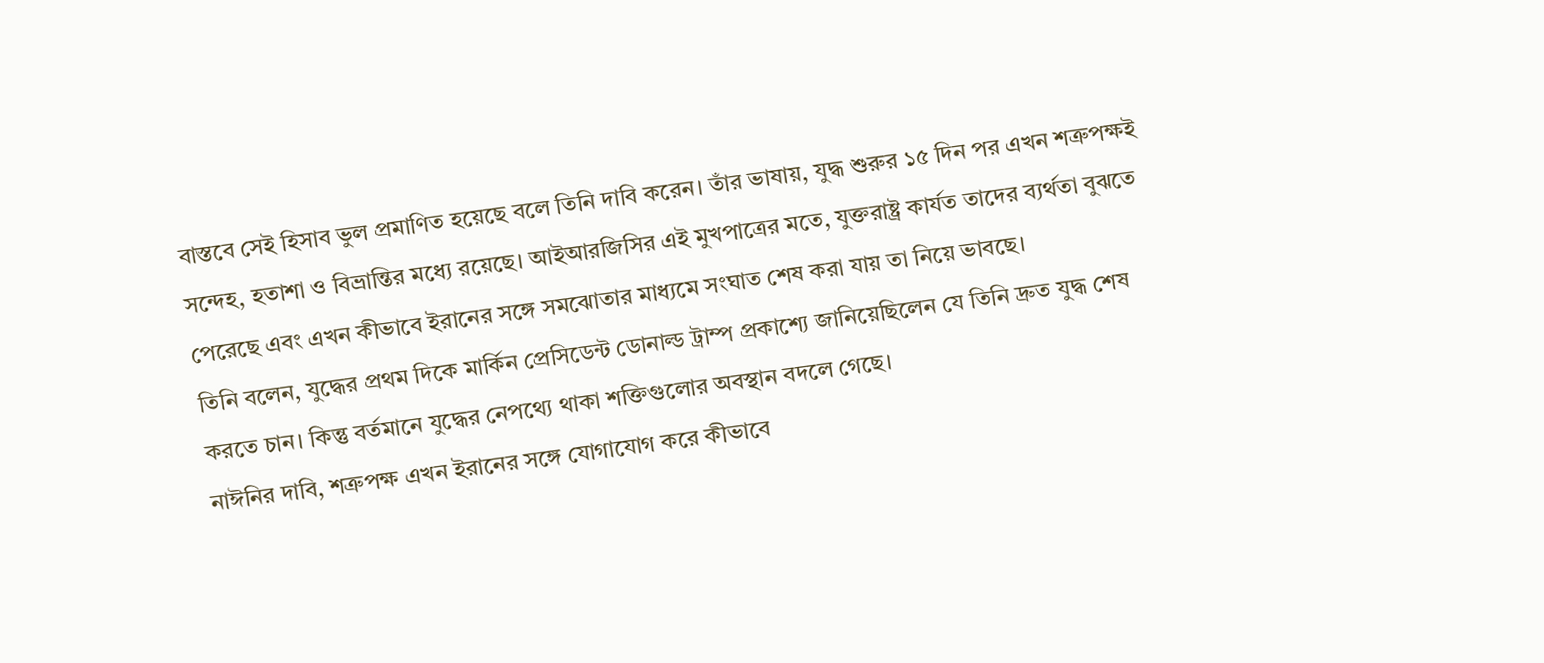বাস্তবে সেই হিসাব ভুল প্রমাণিত হয়েছে বলে তিনি দাবি করেন। তাঁর ভাষায়, যুদ্ধ শুরুর ১৫ দিন পর এখন শত্রুপক্ষই সন্দেহ, হতাশা ও বিভ্রান্তির মধ্যে রয়েছে। আইআরজিসির এই মুখপাত্রের মতে, যুক্তরাষ্ট্র কার্যত তাদের ব্যর্থতা বুঝতে পেরেছে এবং এখন কীভাবে ইরানের সঙ্গে সমঝোতার মাধ্যমে সংঘাত শেষ করা যায় তা নিয়ে ভাবছে।
তিনি বলেন, যুদ্ধের প্রথম দিকে মার্কিন প্রেসিডেন্ট ডোনাল্ড ট্রাম্প প্রকাশ্যে জানিয়েছিলেন যে তিনি দ্রুত যুদ্ধ শেষ করতে চান। কিন্তু বর্তমানে যুদ্ধের নেপথ্যে থাকা শক্তিগুলোর অবস্থান বদলে গেছে।
নাঈনির দাবি, শত্রুপক্ষ এখন ইরানের সঙ্গে যোগাযোগ করে কীভাবে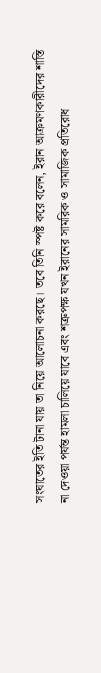সংঘাতের ইতি টানা যায় তা নিয়ে আলোচনা করছে। তবে তিনি স্পষ্ট করে বলেন, ইরান আক্রমণকারীদের শাস্তি না দেওয়া পর্যন্ত হামলা চালিয়ে যাবে এবং শত্রুপক্ষ যখন ইরানের সামরিক ও সামাজিক প্রতিরোধ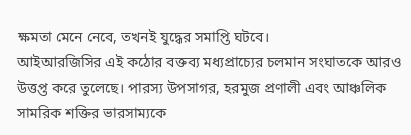ক্ষমতা মেনে নেবে, তখনই যুদ্ধের সমাপ্তি ঘটবে।
আইআরজিসির এই কঠোর বক্তব্য মধ্যপ্রাচ্যের চলমান সংঘাতকে আরও উত্তপ্ত করে তুলেছে। পারস্য উপসাগর, হরমুজ প্রণালী এবং আঞ্চলিক সামরিক শক্তির ভারসাম্যকে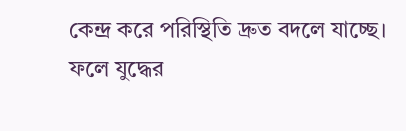কেন্দ্র করে পরিস্থিতি দ্রুত বদলে যাচ্ছে। ফলে যুদ্ধের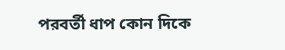পরবর্তী ধাপ কোন দিকে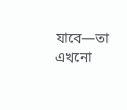যাবে—তা এখনো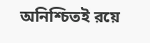অনিশ্চিতই রয়ে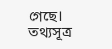গেছে। তথ্যসূত্র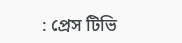: প্রেস টিভি